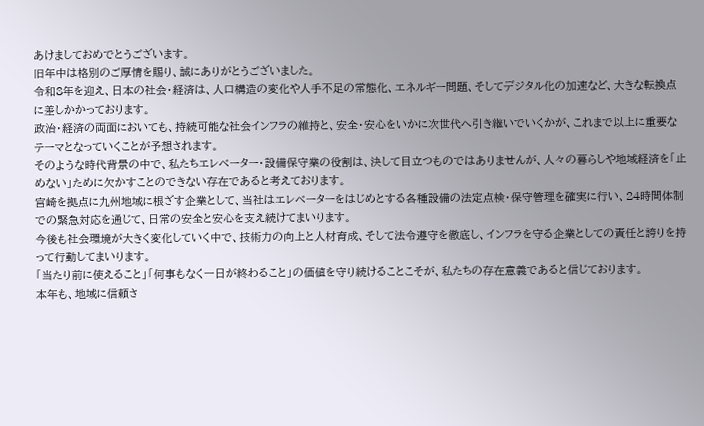あけましておめでとうございます。
旧年中は格別のご厚情を賜り、誠にありがとうございました。
令和8年を迎え、日本の社会・経済は、人口構造の変化や人手不足の常態化、エネルギー問題、そしてデジタル化の加速など、大きな転換点に差しかかっております。
政治・経済の両面においても、持続可能な社会インフラの維持と、安全・安心をいかに次世代へ引き継いでいくかが、これまで以上に重要なテーマとなっていくことが予想されます。
そのような時代背景の中で、私たちエレベーター・設備保守業の役割は、決して目立つものではありませんが、人々の暮らしや地域経済を「止めない」ために欠かすことのできない存在であると考えております。
宮崎を拠点に九州地域に根ざす企業として、当社はエレベーターをはじめとする各種設備の法定点検・保守管理を確実に行い、24時間体制での緊急対応を通じて、日常の安全と安心を支え続けてまいります。
今後も社会環境が大きく変化していく中で、技術力の向上と人材育成、そして法令遵守を徹底し、インフラを守る企業としての責任と誇りを持って行動してまいります。
「当たり前に使えること」「何事もなく一日が終わること」の価値を守り続けることこそが、私たちの存在意義であると信じております。
本年も、地域に信頼さ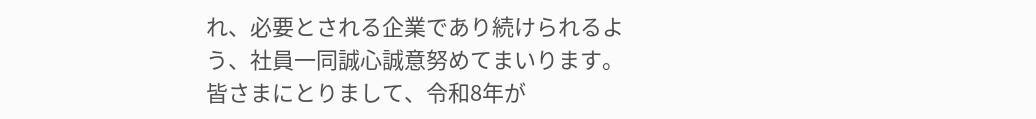れ、必要とされる企業であり続けられるよう、社員一同誠心誠意努めてまいります。
皆さまにとりまして、令和8年が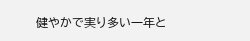健やかで実り多い一年と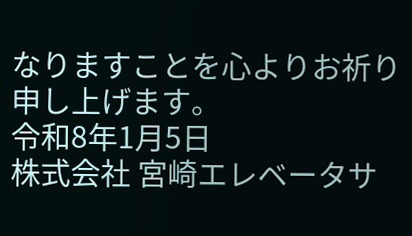なりますことを心よりお祈り申し上げます。
令和8年1月5日
株式会社 宮崎エレベータサ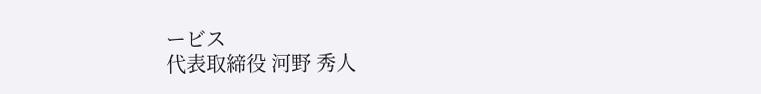ービス
代表取締役 河野 秀人